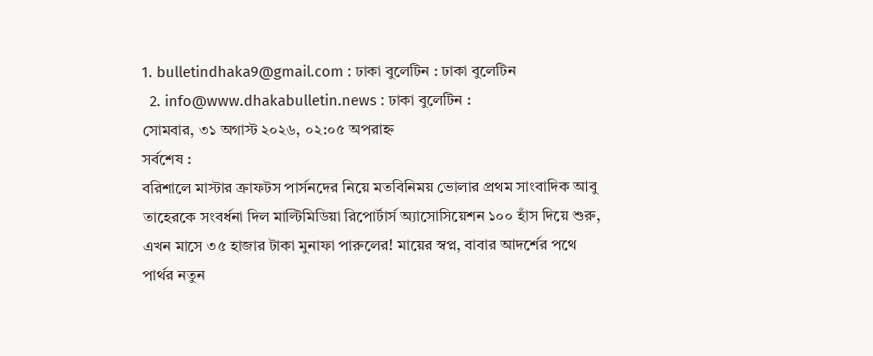1. bulletindhaka9@gmail.com : ঢাকা বুলেটিন : ঢাকা বুলেটিন
  2. info@www.dhakabulletin.news : ঢাকা বুলেটিন :
সোমবার, ৩১ অগাস্ট ২০২৬, ০২:০৫ অপরাহ্ন
সর্বশেষ :
বরিশালে মাস্টার ক্রাফটস পার্সনদের নিয়ে মতবিনিময় ভোলার প্রথম সাংবাদিক আবু তাহেরকে সংবর্ধনা দিল মাল্টিমিডিয়া রিপোর্টার্স অ্যাসোসিয়েশন ১০০ হাঁস দিয়ে শুরু, এখন মাসে ৩৫ হাজার টাকা মুনাফা পারুলের! মায়ের স্বপ্ন, বাবার আদর্শের পথে পার্থর নতুন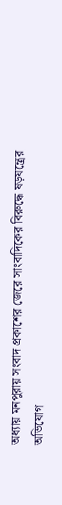অধ্যায় মনপুরায় সংবাদ প্রকাশের জেরে সাংবাদিকের বিরুদ্ধে ষড়যন্ত্রের অভিযোগ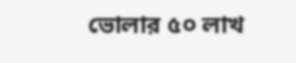ভোলার ৫০ লাখ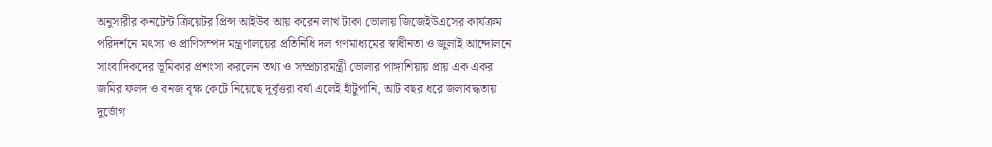অনুসারীর কনটেন্ট ক্রিয়েটর প্রিন্স আইউব আয় করেন লাখ টাকা ভোলায় জিজেইউএসের কার্যক্রম পরিদর্শনে মৎস্য ও প্রাণিসম্পদ মন্ত্রণালয়ের প্রতিনিধি দল গণমাধ্যমের স্বাধীনতা ও জুলাই আন্দোলনে সাংবাদিকদের ভূমিকার প্রশংসা করলেন তথ্য ও সম্প্রচারমন্ত্রী ভোলার পাঙ্গাশিয়ায় প্রায় এক একর জমির ফলদ ও বনজ বৃক্ষ কেটে নিয়েছে দূর্বৃত্তরা বর্ষা এলেই হাঁটুপানি, আট বছর ধরে জলাবদ্ধতায় দুর্ভোগ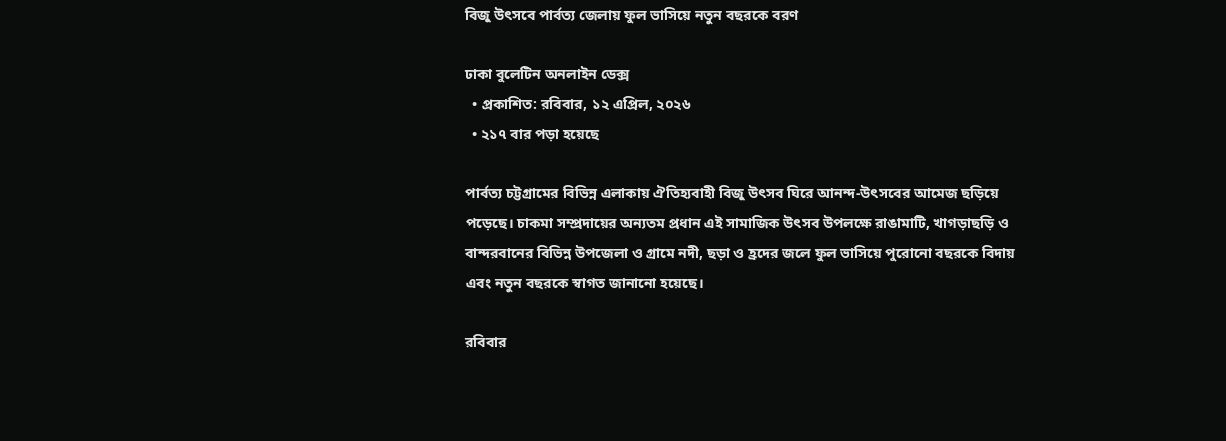বিজু উৎসবে পার্বত্য জেলায় ফুল ভাসিয়ে নতুন বছরকে বরণ

ঢাকা বুলেটিন অনলাইন ডেক্স
  • প্রকাশিত: রবিবার, ১২ এপ্রিল, ২০২৬
  • ২১৭ বার পড়া হয়েছে

পার্বত্য চট্টগ্রামের বিভিন্ন এলাকায় ঐতিহ্যবাহী বিজু উৎসব ঘিরে আনন্দ-উৎসবের আমেজ ছড়িয়ে পড়েছে। চাকমা সম্প্রদায়ের অন্যতম প্রধান এই সামাজিক উৎসব উপলক্ষে রাঙামাটি, খাগড়াছড়ি ও বান্দরবানের বিভিন্ন উপজেলা ও গ্রামে নদী, ছড়া ও হ্রদের জলে ফুল ভাসিয়ে পুরোনো বছরকে বিদায় এবং নতুন বছরকে স্বাগত জানানো হয়েছে।

রবিবার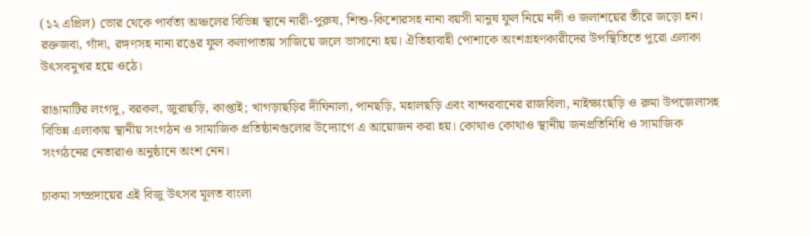(১২ এপ্রিল) ভোর থেকে পার্বত্য অঞ্চলের বিভিন্ন স্থানে নারী-পুরুষ, শিশু-কিশোরসহ নানা বয়সী মানুষ ফুল নিয়ে নদী ও জলাশয়ের তীরে জড়ো হন। রক্তজবা, গাঁদা, রঙ্গণসহ নানা রঙের ফুল কলাপাতায় সাজিয়ে জলে ভাসানো হয়। ঐতিহ্যবাহী পোশাকে অংশগ্রহণকারীদের উপস্থিতিতে পুরো এলাকা উৎসবমুখর হয়ে ওঠে।

রাঙামাটির লংগদু, বরকল, জুরাছড়ি, কাপ্তাই; খাগড়াছড়ির দীঘিনালা, পানছড়ি, মহালছড়ি এবং বান্দরবানের রাজবিলা, নাইক্ষ্যংছড়ি ও রুমা উপজেলাসহ বিভিন্ন এলাকায় স্থানীয় সংগঠন ও সামাজিক প্রতিষ্ঠানগুলোর উদ্যোগে এ আয়োজন করা হয়। কোথাও কোথাও স্থানীয় জনপ্রতিনিধি ও সামাজিক সংগঠনের নেতারাও অনুষ্ঠানে অংশ নেন।

চাকমা সম্প্রদায়ের এই বিজু উৎসব মূলত বাংলা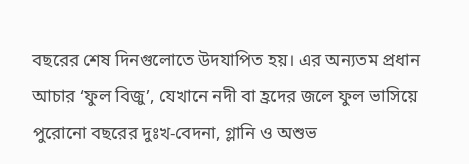বছরের শেষ দিনগুলোতে উদযাপিত হয়। এর অন্যতম প্রধান আচার ‘ফুল বিজু’, যেখানে নদী বা হ্রদের জলে ফুল ভাসিয়ে পুরোনো বছরের দুঃখ-বেদনা, গ্লানি ও অশুভ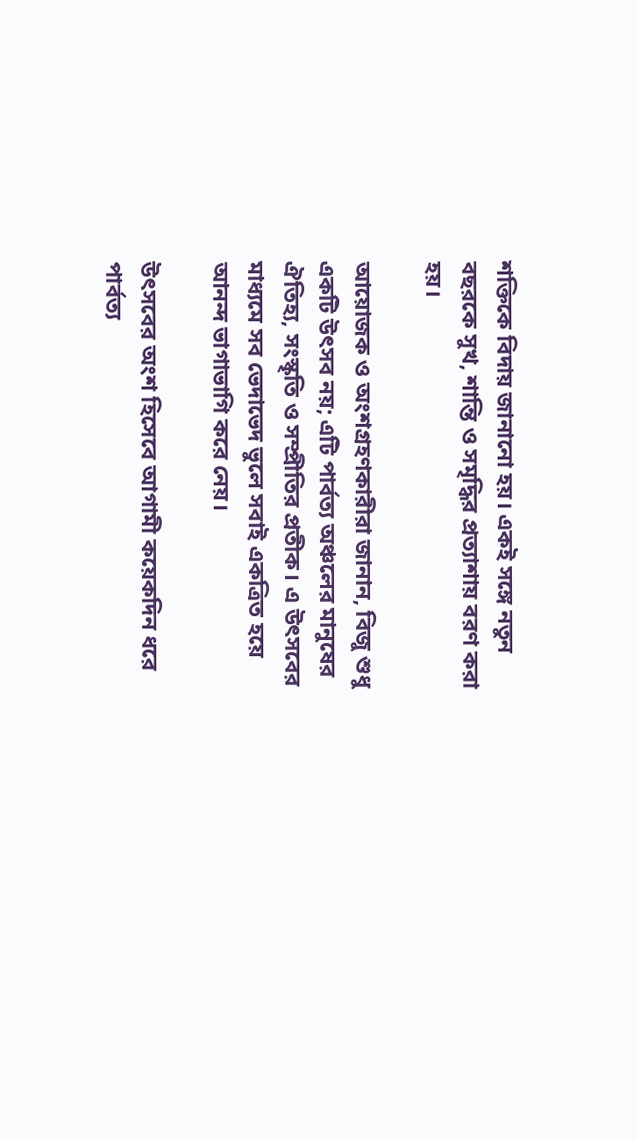শক্তিকে বিদায় জানানো হয়। একই সঙ্গে নতুন বছরকে সুখ, শান্তি ও সমৃদ্ধির প্রত্যাশায় বরণ করা হয়।

আয়োজক ও অংশগ্রহণকারীরা জানান, বিজু শুধু একটি উৎসব নয়; এটি পার্বত্য অঞ্চলের মানুষের ঐতিহ্য, সংস্কৃতি ও সম্প্রীতির প্রতীক। এ উৎসবের মাধ্যমে সব ভেদাভেদ ভুলে সবাই একত্রিত হয়ে আনন্দ ভাগাভাগি করে নেয়।

উৎসবের অংশ হিসেবে আগামী কয়েকদিন ধরে পার্বত্য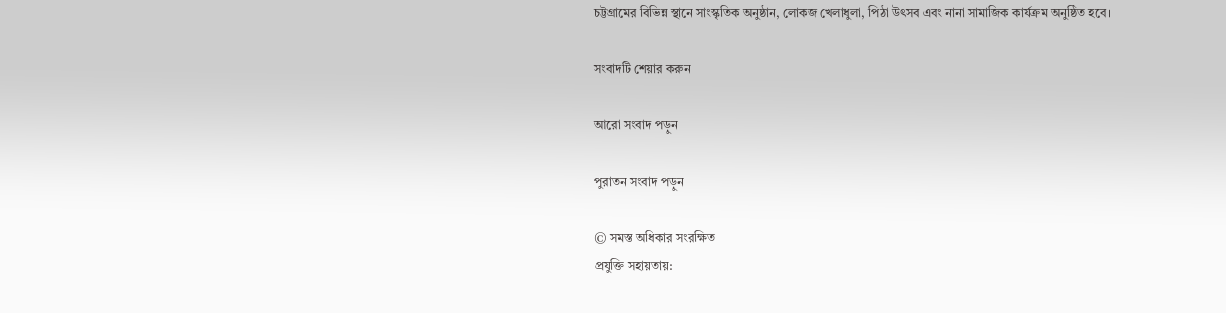চট্টগ্রামের বিভিন্ন স্থানে সাংস্কৃতিক অনুষ্ঠান, লোকজ খেলাধুলা, পিঠা উৎসব এবং নানা সামাজিক কার্যক্রম অনুষ্ঠিত হবে।

সংবাদটি শেয়ার করুন

আরো সংবাদ পড়ুন

পুরাতন সংবাদ পড়ুন

© সমস্ত অধিকার সংরক্ষিত
প্রযুক্তি সহায়তায়: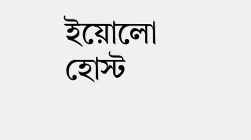ইয়োলো হোস্ট